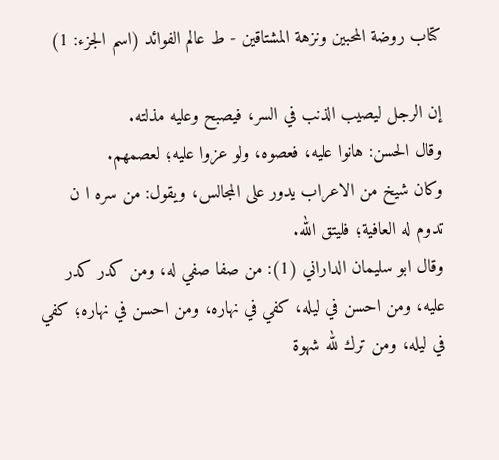كتاب روضة المحبين ونزهة المشتاقين - ط عالم الفوائد (اسم الجزء: 1)

إن الرجل ليصيب الذنب في السر، فيصبح وعليه مذلته.
وقال الحسن: هانوا عليه، فعصوه، ولو عزوا عليه؛ لعصمهم.
وكان شيخ من الاعراب يدور على المجالس، ويقول: من سره ا ن
تدوم له العافية؛ فليتق الله.
وقال ابو سليمان الداراني (1): من صفا صفي له، ومن كدر كدر
عليه، ومن احسن في ليله، كفي في نهاره، ومن احسن في نهاره؛ كفي
في ليله، ومن ترك لله شهوة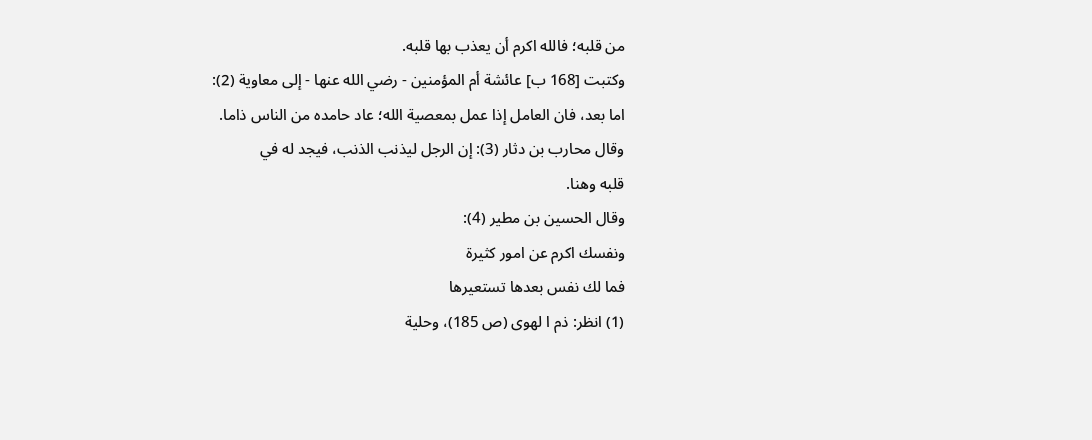من قلبه؛ فالله اكرم أن يعذب بها قلبه.
وكتبت [168 ب] عائشة أم المؤمنين - رضي الله عنها - إلى معاوية (2):
اما بعد، فان العامل إذا عمل بمعصية الله؛ عاد حامده من الناس ذاما.
وقال محارب بن دثار (3): إن الرجل ليذنب الذنب، فيجد له في
قلبه وهنا.
وقال الحسين بن مطير (4):
ونفسك اكرم عن امور كثيرة
فما لك نفس بعدها تستعيرها
(1) انظر: ذم ا لهوى (ص 185)، وحلية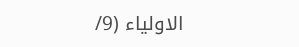الاولياء (9/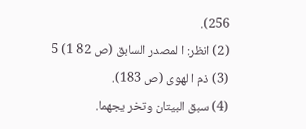256).
(2) انظر: ا لمصدر السابق (ص 82 1) 5
(3) ذم ا لهوى (ص 183).
(4) سبق البيتان وتخر يجهما.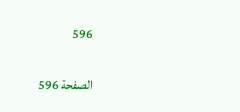596

الصفحة 596